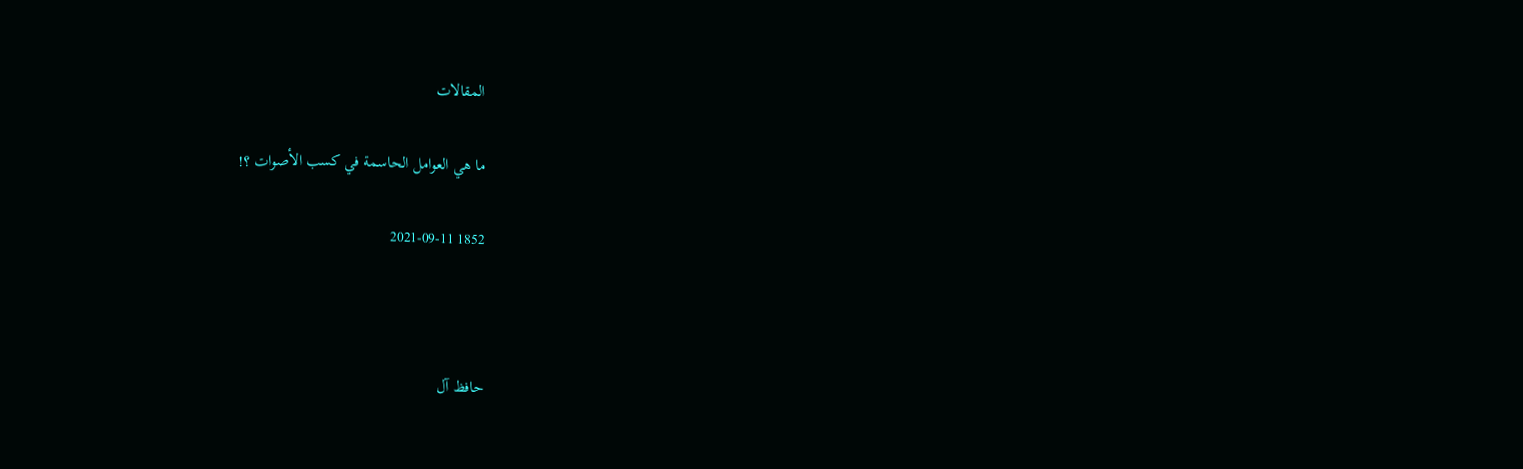المقالات

ما هي العوامل الحاسمة في كسب الأصوات ؟!

1852 2021-09-11



حافظ آل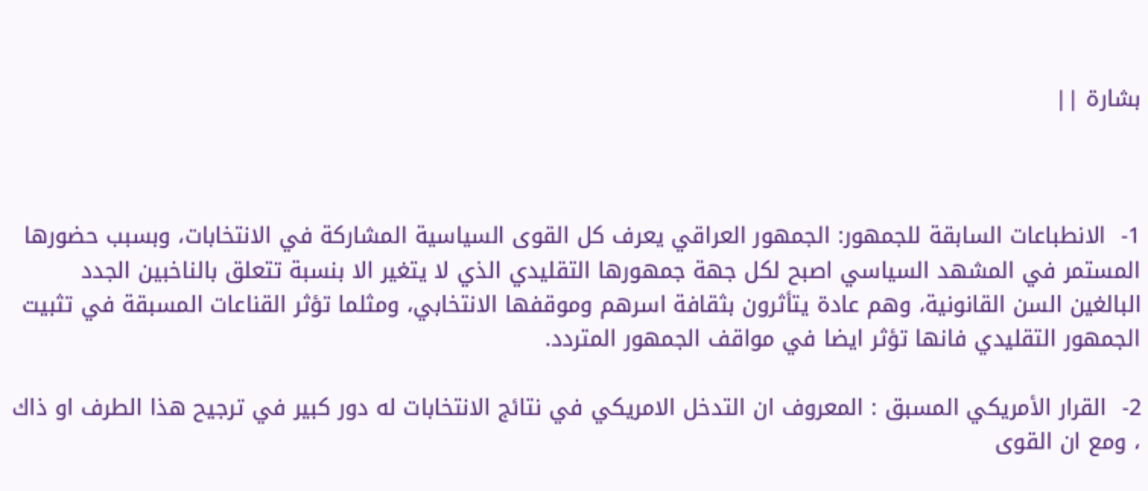بشارة ||



1-  الانطباعات السابقة للجمهور: الجمهور العراقي يعرف كل القوى السياسية المشاركة في الانتخابات، وبسبب حضورها المستمر في المشهد السياسي اصبح لكل جهة جمهورها التقليدي الذي لا يتغير الا بنسبة تتعلق بالناخبين الجدد البالغين السن القانونية، وهم عادة يتأثرون بثقافة اسرهم وموقفها الانتخابي، ومثلما تؤثر القناعات المسبقة في تثبيت الجمهور التقليدي فانها تؤثر ايضا في مواقف الجمهور المتردد.

2-  القرار الأمريكي المسبق : المعروف ان التدخل الامريكي في نتائج الانتخابات له دور كبير في ترجيح هذا الطرف او ذاك ، ومع ان القوى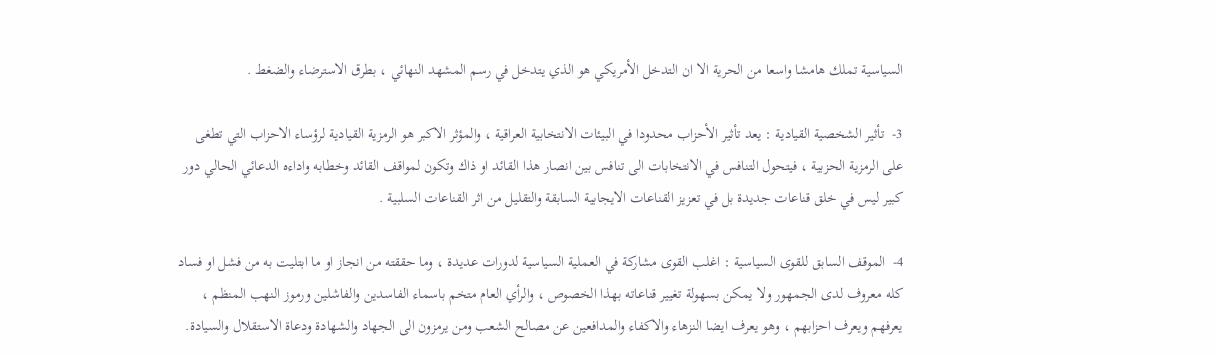السياسية تملك هامشا واسعا من الحرية الا ان التدخل الأمريكي هو الذي يتدخل في رسم المشهد النهائي ، بطرق الاسترضاء والضغط .

3-  تأثير الشخصية القيادية : يعد تأثير الأحزاب محدودا في البيئات الانتخابية العراقية ، والمؤثر الاكبر هو الرمزية القيادية لرؤساء الاحزاب التي تطغى على الرمزية الحزبية ، فيتحول التنافس في الانتخابات الى تنافس بين انصار هذا القائد او ذاك وتكون لمواقف القائد وخطابه واداءه الدعائي الحالي دور كبير ليس في خلق قناعات جديدة بل في تعزيز القناعات الايجابية السابقة والتقليل من اثر القناعات السلبية .

4-  الموقف السابق للقوى السياسية : اغلب القوى مشاركة في العملية السياسية لدورات عديدة ، وما حققته من انجاز او ما ابتليت به من فشل او فساد كله معروف لدى الجمهور ولا يمكن بسهولة تغيير قناعاته بهذا الخصوص ، والرأي العام متخم باسماء الفاسدين والفاشلين ورموز النهب المنظم ، يعرفهم ويعرف احزابهم ، وهو يعرف ايضا النزهاء والاكفاء والمدافعين عن مصالح الشعب ومن يرمزون الى الجهاد والشهادة ودعاة الاستقلال والسيادة.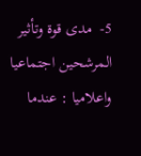5-  مدى قوة وتأثير المرشحين اجتماعيا واعلاميا : عندما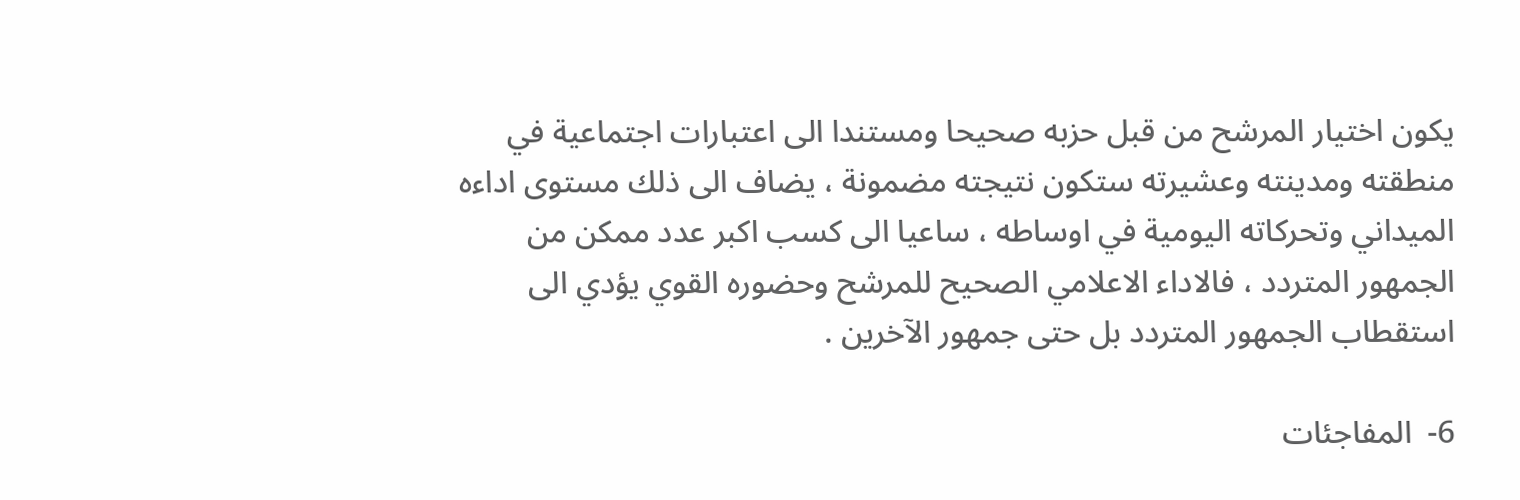يكون اختيار المرشح من قبل حزبه صحيحا ومستندا الى اعتبارات اجتماعية في منطقته ومدينته وعشيرته ستكون نتيجته مضمونة ، يضاف الى ذلك مستوى اداءه الميداني وتحركاته اليومية في اوساطه ، ساعيا الى كسب اكبر عدد ممكن من الجمهور المتردد ، فالاداء الاعلامي الصحيح للمرشح وحضوره القوي يؤدي الى استقطاب الجمهور المتردد بل حتى جمهور الآخرين .

6-  المفاجئات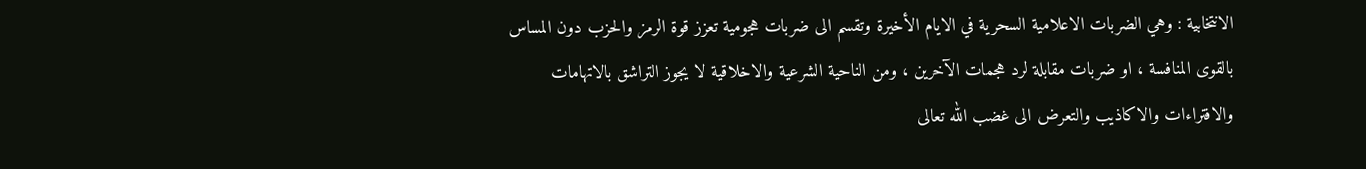الانتخابية : وهي الضربات الاعلامية السحرية في الايام الأخيرة وتقسم الى ضربات هجومية تعزز قوة الرمز والحزب دون المساس بالقوى المنافسة ، او ضربات مقابلة لرد هجمات الآخرين ، ومن الناحية الشرعية والاخلاقية لا يجوز التراشق بالاتهامات والافتراءات والاكاذيب والتعرض الى غضب الله تعالى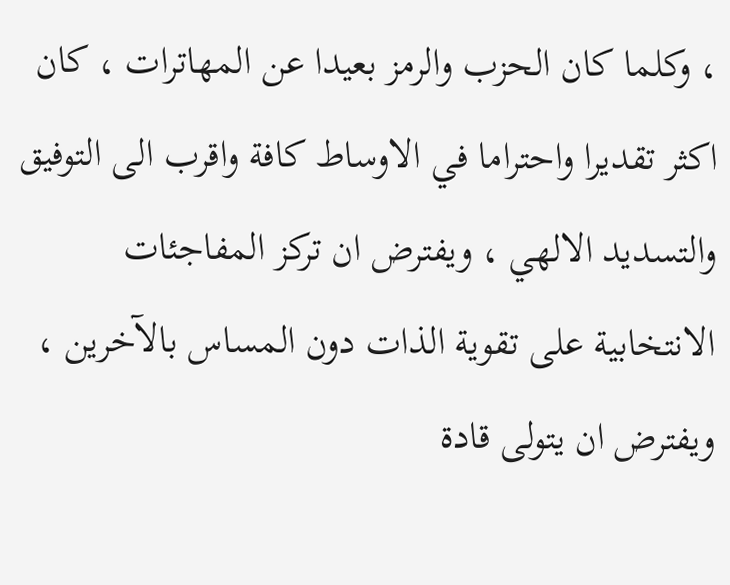، وكلما كان الحزب والرمز بعيدا عن المهاترات ، كان اكثر تقديرا واحتراما في الاوساط كافة واقرب الى التوفيق والتسديد الالهي ، ويفترض ان تركز المفاجئات الانتخابية على تقوية الذات دون المساس بالآخرين ، ويفترض ان يتولى قادة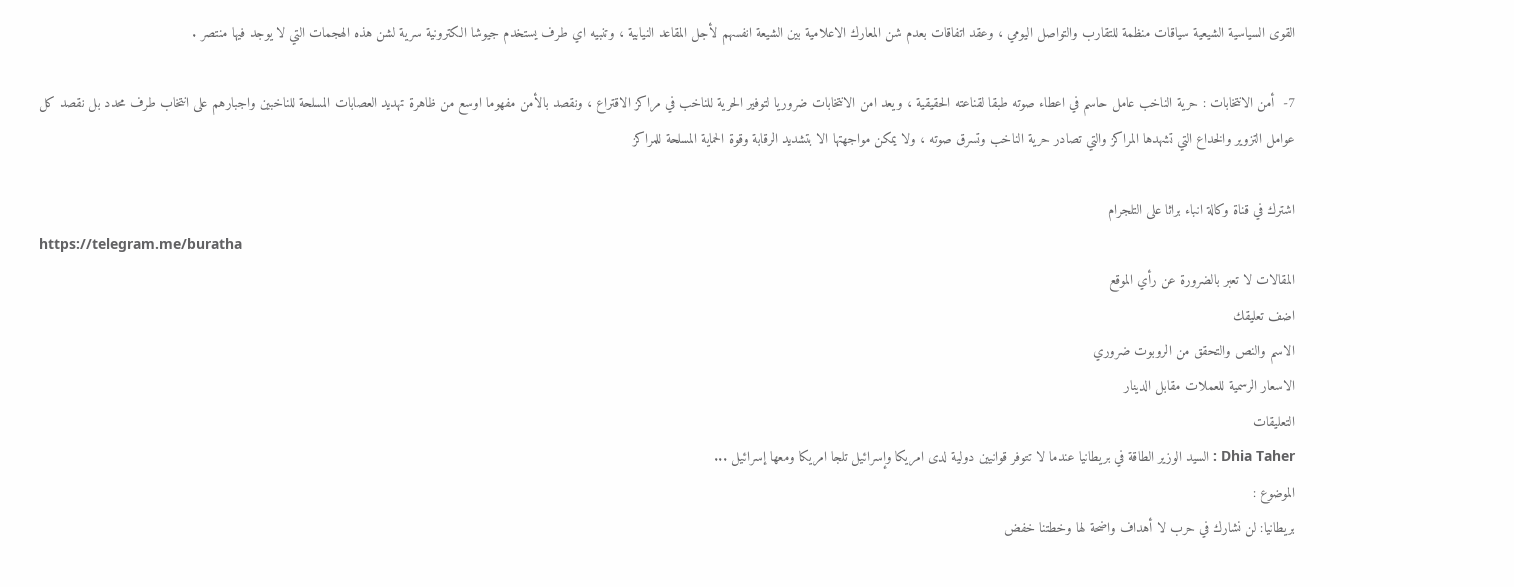القوى السياسية الشيعية سياقات منظمة للتقارب والتواصل اليومي ، وعقد اتفاقات بعدم شن المعارك الاعلامية بين الشيعة انفسهم لأجل المقاعد النيابية ، وتنبيه اي طرف يستخدم جيوشا الكترونية سرية لشن هذه الهجمات التي لا يوجد فيها منتصر .

7-  أمن الانتخابات : حرية الناخب عامل حاسم في اعطاء صوته طبقا لقناعته الحقيقية ، ويعد امن الانتخابات ضروريا لتوفير الحرية للناخب في مراكز الاقتراع ، ونقصد بالأمن مفهوما اوسع من ظاهرة تهديد العصابات المسلحة للناخبين واجبارهم على انتخاب طرف محدد بل نقصد كل عوامل التزوير والخداع التي تشهدها المراكز والتي تصادر حرية الناخب وتسرق صوته ، ولا يمكن مواجهتها الا بتشديد الرقابة وقوة الحماية المسلحة للمراكز

اشترك في قناة وكالة انباء براثا على التلجرام
https://telegram.me/buratha
المقالات لا تعبر بالضرورة عن رأي الموقع
اضف تعليقك
الاسم والنص والتحقق من الروبوت ضروري
الاسعار الرسمية للعملات مقابل الدينار
التعليقات
Dhia Taher : السيد الوزير الطاقة في بريطانيا عندما لا تتوفر قوانيين دولية لدى امريكا وإسرائيل تلجا امريكا ومعھا إسرائيل ...
الموضوع :
بريطانيا: لن نشارك في حرب لا أهداف واضحة لها وخطتنا خفض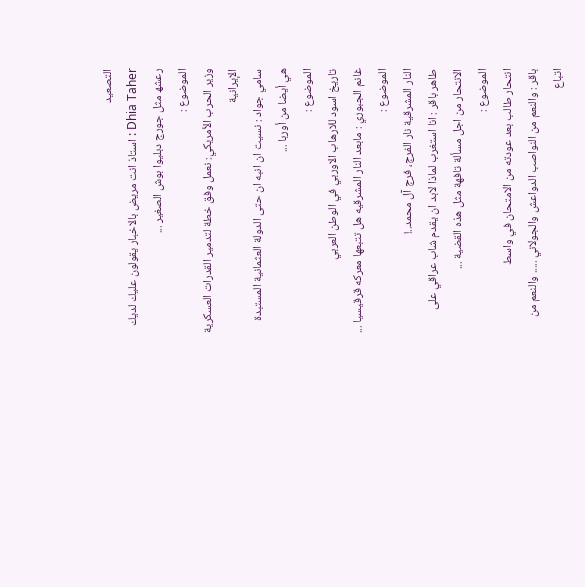التصعيد
Dhia Taher : استاذ انت مريض بالاخبار يقولون عليك لديك رعشھ مثل جورج دبليوا بوش الصغير ...
الموضوع :
وزير الحرب الأمريكي: نعمل وفق خطة لتدمير القدرات العسكرية الإيرانية
سامي جواد : نسيت ان انبه ان حتى الدولة العثمانية المستبدة هي أيضا من أوربا ...
الموضوع :
تاريخ اسود للارهاب الاوربي في الوطن العربي
غانم الجبوري : مابعد النار المشرقيه هل تتبعها معركه قرقيسيا ...
الموضوع :
النار المشرقية نار الفرج، فرج آل محمد..!
طاهر باقر : انا استغرب لماذا لابد ان يقدم شاب عراقي على الانتحار من اجل مسألة تافهة مثل هذه القضية ...
الموضوع :
انتحار طالب بعد عودته من الامتحان في واسط
باقر : والنعم من النواصب الدواعش والجولاني ..... والنعم من اتباع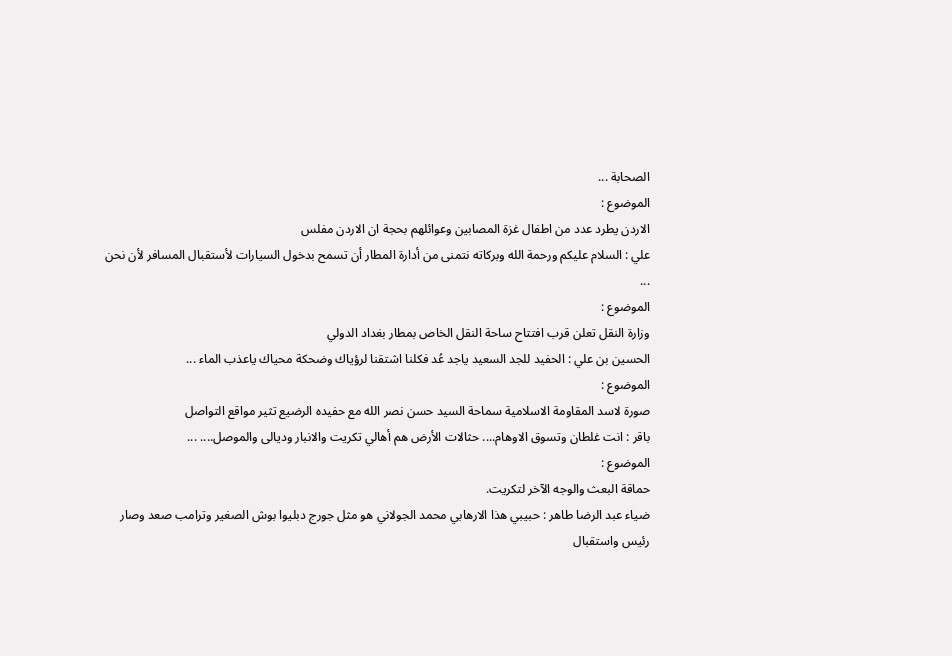الصحابة ...
الموضوع :
الاردن يطرد عدد من اطفال غزة المصابين وعوائلهم بحجة ان الاردن مفلس
علي : السلام عليكم ورحمة الله وبركاته نتمنى من أدارة المطار أن تسمح بدخول السيارات لأستقبال المسافر لأن نحن ...
الموضوع :
وزارة النقل تعلن قرب افتتاح ساحة النقل الخاص بمطار بغداد الدولي
الحسين بن علي : الحفيد للجد السعيد ياجد عُد فكلنا اشتقنا لرؤياك وضحكة محياك ياعذب الماء ...
الموضوع :
صورة لاسد المقاومة الاسلامية سماحة السيد حسن نصر الله مع حفيده الرضيع تثير مواقع التواصل
باقر : انت غلطان وتسوق الاوهام.... حثالات الأرض هم أهالي تكريت والانبار وديالى والموصل.... ...
الموضوع :
حماقة البعث والوجه الآخر لتكريت.
ضياء عبد الرضا طاهر : حبيبي ھذا الارھابي محمد الجولاني ھو مثل جورج دبليوا بوش الصغير وترامب صعد وصار رئيس واستقبال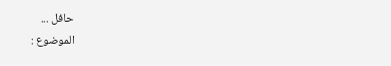حافل ...
الموضوع :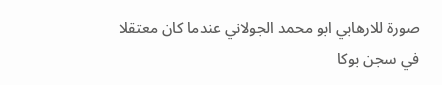صورة للارهابي ابو محمد الجولاني عندما كان معتقلا في سجن بوكا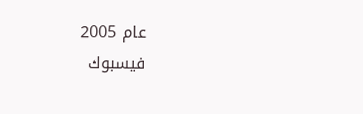عام 2005
فيسبوك